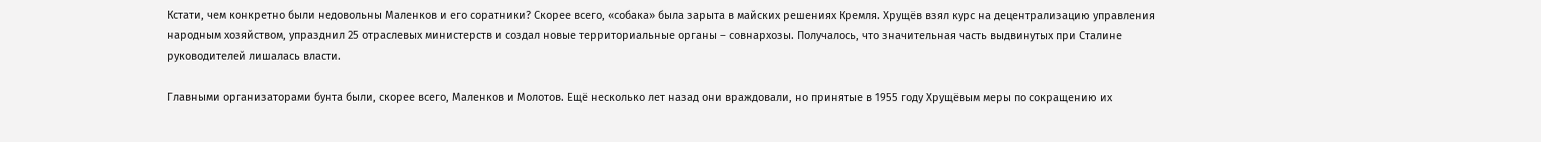Кстати, чем конкретно были недовольны Маленков и его соратники? Скорее всего, «собака» была зарыта в майских решениях Кремля. Хрущёв взял курс на децентрализацию управления народным хозяйством, упразднил 25 отраслевых министерств и создал новые территориальные органы – совнархозы. Получалось, что значительная часть выдвинутых при Сталине руководителей лишалась власти.

Главными организаторами бунта были, скорее всего, Маленков и Молотов. Ещё несколько лет назад они враждовали, но принятые в 1955 году Хрущёвым меры по сокращению их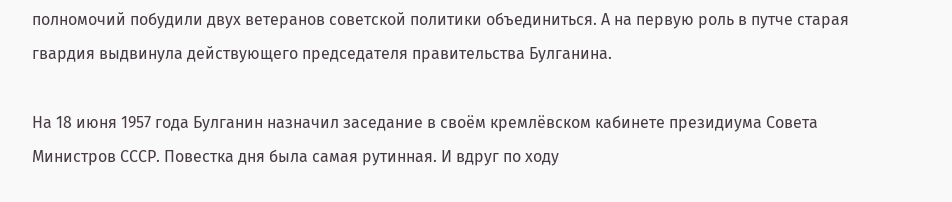полномочий побудили двух ветеранов советской политики объединиться. А на первую роль в путче старая гвардия выдвинула действующего председателя правительства Булганина.

На 18 июня 1957 года Булганин назначил заседание в своём кремлёвском кабинете президиума Совета Министров СССР. Повестка дня была самая рутинная. И вдруг по ходу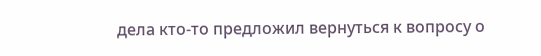дела кто-то предложил вернуться к вопросу о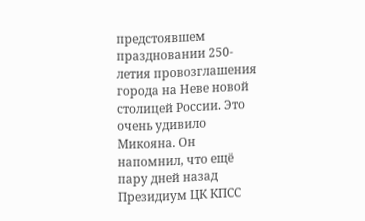предстоявшем праздновании 250‐летия провозглашения города на Неве новой столицей России. Это очень удивило Микояна. Он напомнил, что ещё пару дней назад Президиум ЦК КПСС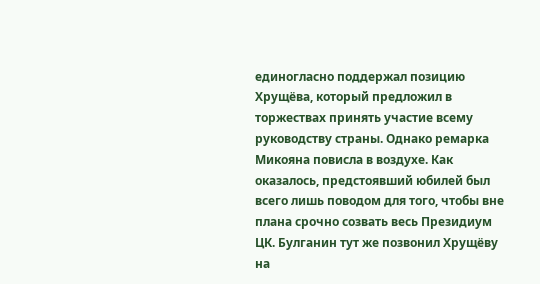единогласно поддержал позицию Хрущёва, который предложил в торжествах принять участие всему руководству страны. Однако ремарка Микояна повисла в воздухе. Как оказалось, предстоявший юбилей был всего лишь поводом для того, чтобы вне плана срочно созвать весь Президиум ЦК. Булганин тут же позвонил Хрущёву на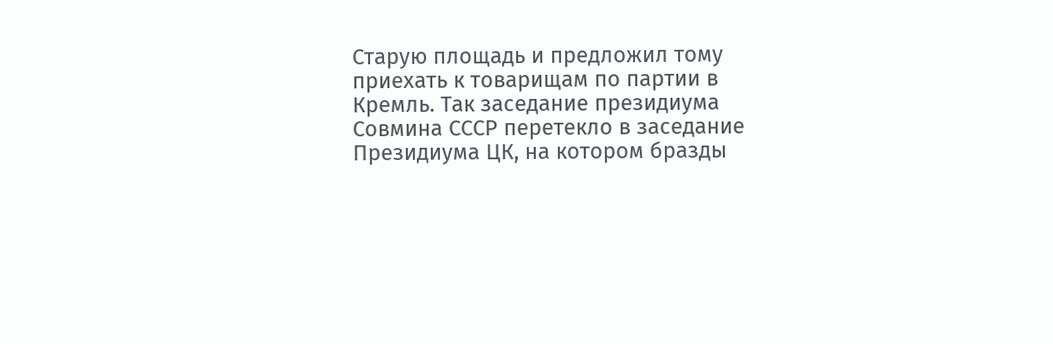Старую площадь и предложил тому приехать к товарищам по партии в Кремль. Так заседание президиума Совмина СССР перетекло в заседание Президиума ЦК, на котором бразды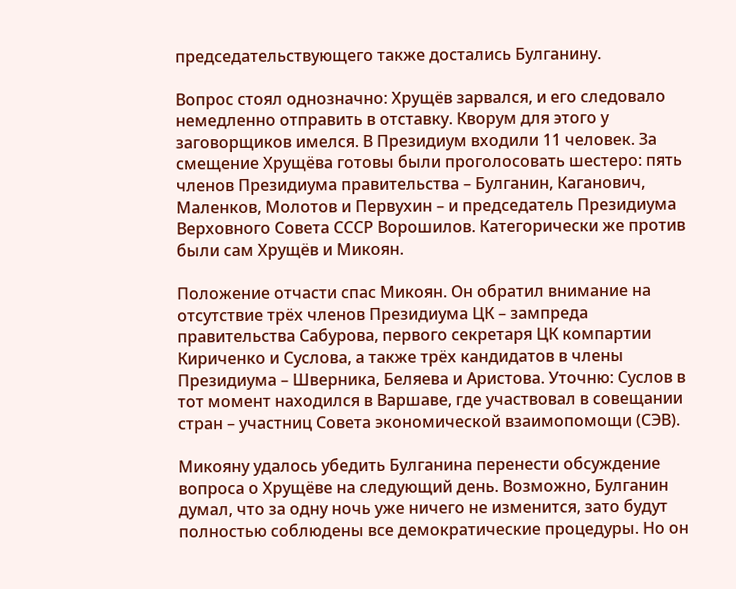председательствующего также достались Булганину.

Вопрос стоял однозначно: Хрущёв зарвался, и его следовало немедленно отправить в отставку. Кворум для этого у заговорщиков имелся. В Президиум входили 11 человек. За смещение Хрущёва готовы были проголосовать шестеро: пять членов Президиума правительства – Булганин, Каганович, Маленков, Молотов и Первухин – и председатель Президиума Верховного Совета СССР Ворошилов. Категорически же против были сам Хрущёв и Микоян.

Положение отчасти спас Микоян. Он обратил внимание на отсутствие трёх членов Президиума ЦК – зампреда правительства Сабурова, первого секретаря ЦК компартии Кириченко и Суслова, а также трёх кандидатов в члены Президиума – Шверника, Беляева и Аристова. Уточню: Суслов в тот момент находился в Варшаве, где участвовал в совещании стран – участниц Совета экономической взаимопомощи (СЭВ).

Микояну удалось убедить Булганина перенести обсуждение вопроса о Хрущёве на следующий день. Возможно, Булганин думал, что за одну ночь уже ничего не изменится, зато будут полностью соблюдены все демократические процедуры. Но он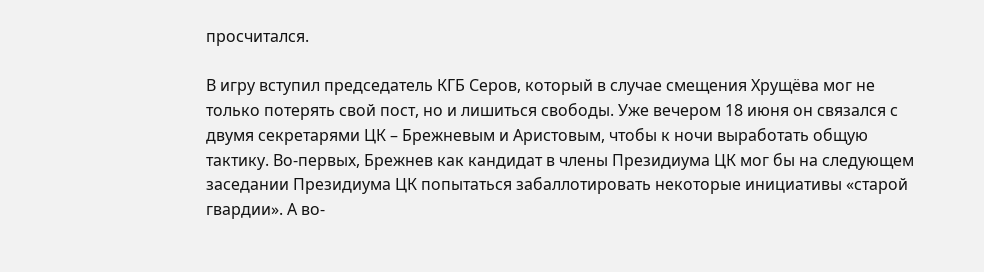просчитался.

В игру вступил председатель КГБ Серов, который в случае смещения Хрущёва мог не только потерять свой пост, но и лишиться свободы. Уже вечером 18 июня он связался с двумя секретарями ЦК – Брежневым и Аристовым, чтобы к ночи выработать общую тактику. Во-первых, Брежнев как кандидат в члены Президиума ЦК мог бы на следующем заседании Президиума ЦК попытаться забаллотировать некоторые инициативы «старой гвардии». А во-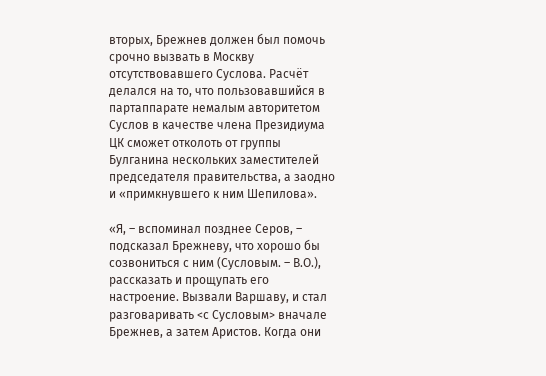вторых, Брежнев должен был помочь срочно вызвать в Москву отсутствовавшего Суслова. Расчёт делался на то, что пользовавшийся в партаппарате немалым авторитетом Суслов в качестве члена Президиума ЦК сможет отколоть от группы Булганина нескольких заместителей председателя правительства, а заодно и «примкнувшего к ним Шепилова».

«Я, – вспоминал позднее Серов, – подсказал Брежневу, что хорошо бы созвониться с ним (Сусловым. – В.О.), рассказать и прощупать его настроение. Вызвали Варшаву, и стал разговаривать <с Сусловым> вначале Брежнев, а затем Аристов. Когда они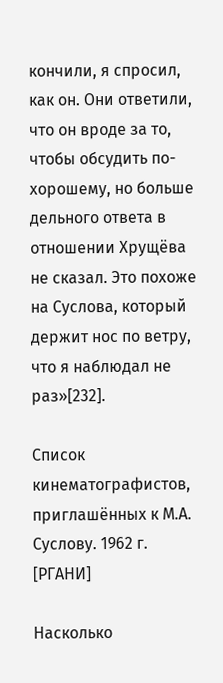кончили, я спросил, как он. Они ответили, что он вроде за то, чтобы обсудить по-хорошему, но больше дельного ответа в отношении Хрущёва не сказал. Это похоже на Суслова, который держит нос по ветру, что я наблюдал не раз»[232].

Список кинематографистов, приглашённых к М.А. Суслову. 1962 г. [РГАНИ]

Насколько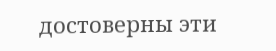достоверны эти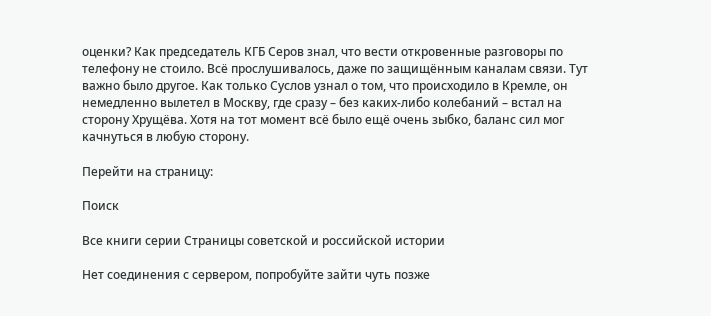оценки? Как председатель КГБ Серов знал, что вести откровенные разговоры по телефону не стоило. Всё прослушивалось, даже по защищённым каналам связи. Тут важно было другое. Как только Суслов узнал о том, что происходило в Кремле, он немедленно вылетел в Москву, где сразу – без каких-либо колебаний – встал на сторону Хрущёва. Хотя на тот момент всё было ещё очень зыбко, баланс сил мог качнуться в любую сторону.

Перейти на страницу:

Поиск

Все книги серии Страницы советской и российской истории

Нет соединения с сервером, попробуйте зайти чуть позже